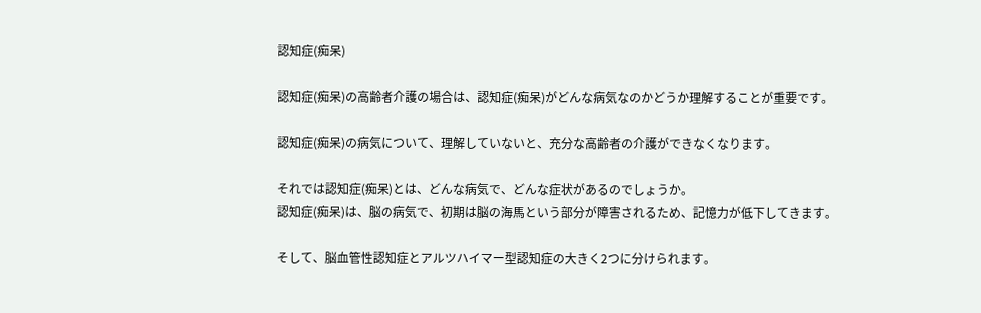認知症(痴呆)

認知症(痴呆)の高齢者介護の場合は、認知症(痴呆)がどんな病気なのかどうか理解することが重要です。

認知症(痴呆)の病気について、理解していないと、充分な高齢者の介護ができなくなります。

それでは認知症(痴呆)とは、どんな病気で、どんな症状があるのでしょうか。
認知症(痴呆)は、脳の病気で、初期は脳の海馬という部分が障害されるため、記憶力が低下してきます。

そして、脳血管性認知症とアルツハイマー型認知症の大きく2つに分けられます。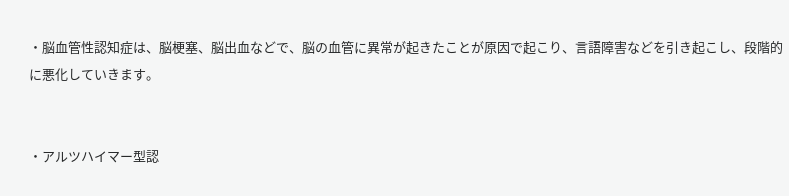・脳血管性認知症は、脳梗塞、脳出血などで、脳の血管に異常が起きたことが原因で起こり、言語障害などを引き起こし、段階的に悪化していきます。


・アルツハイマー型認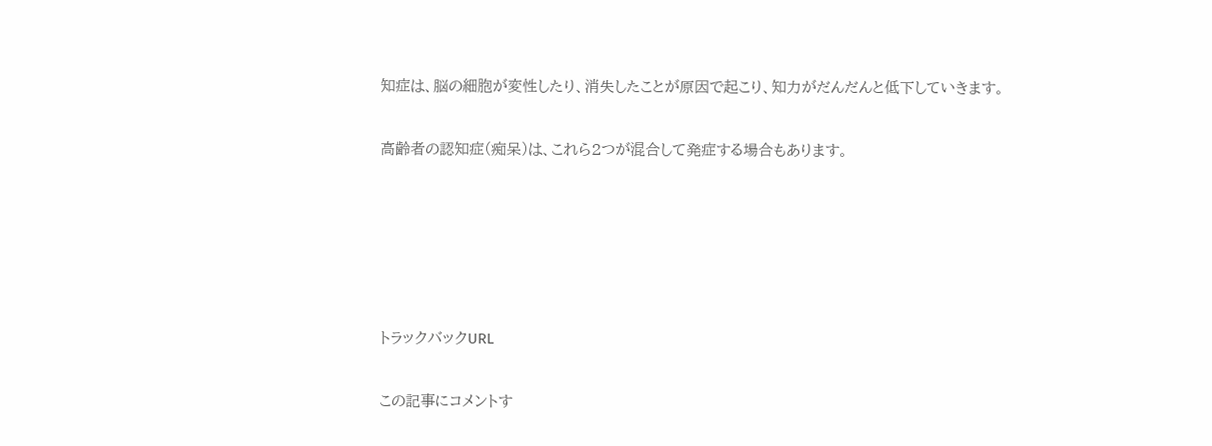知症は、脳の細胞が変性したり、消失したことが原因で起こり、知力がだんだんと低下していきます。

高齢者の認知症(痴呆)は、これら2つが混合して発症する場合もあります。





トラックバックURL

この記事にコメントす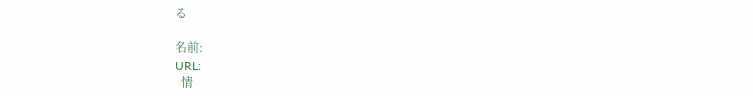る

名前:
URL:
  情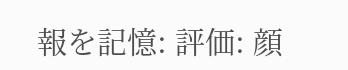報を記憶: 評価: 顔